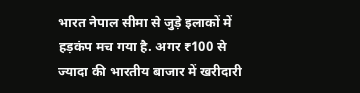भारत नेपाल सीमा से जुड़े इलाकों में हड़कंप मच गया है. अगर ₹100 से ज्यादा की भारतीय बाजार में खरीदारी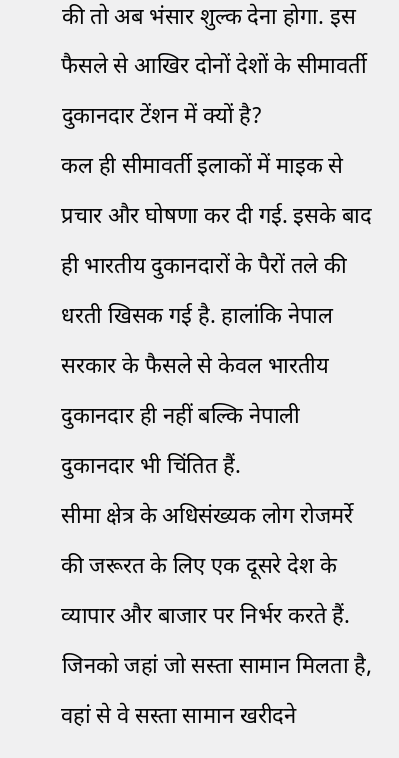की तो अब भंसार शुल्क देना होगा. इस फैसले से आखिर दोनों देशों के सीमावर्ती दुकानदार टेंशन में क्यों है?
कल ही सीमावर्ती इलाकों में माइक से प्रचार और घोषणा कर दी गई. इसके बाद ही भारतीय दुकानदारों के पैरों तले की धरती खिसक गई है. हालांकि नेपाल सरकार के फैसले से केवल भारतीय दुकानदार ही नहीं बल्कि नेपाली दुकानदार भी चिंतित हैं.
सीमा क्षेत्र के अधिसंख्यक लोग रोजमर्रे की जरूरत के लिए एक दूसरे देश के व्यापार और बाजार पर निर्भर करते हैं. जिनको जहां जो सस्ता सामान मिलता है, वहां से वे सस्ता सामान खरीदने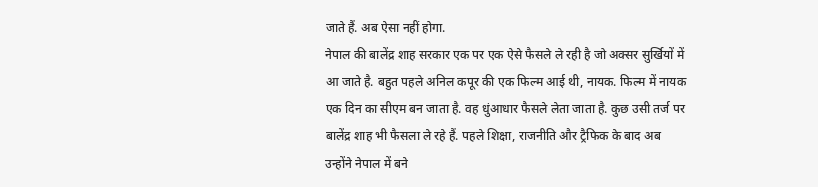जाते हैं. अब ऐसा नहीं होगा.
नेपाल की बालेंद्र शाह सरकार एक पर एक ऐसे फैसले ले रही है जो अक्सर सुर्खियों में आ जाते है. बहुत पहले अनिल कपूर की एक फिल्म आई थी, नायक. फिल्म में नायक एक दिन का सीएम बन जाता है. वह धुंआधार फैसले लेता जाता है. कुछ उसी तर्ज पर बालेंद्र शाह भी फैसला ले रहे हैं. पहले शिक्षा, राजनीति और ट्रैफिक के बाद अब उन्होंने नेपाल में बने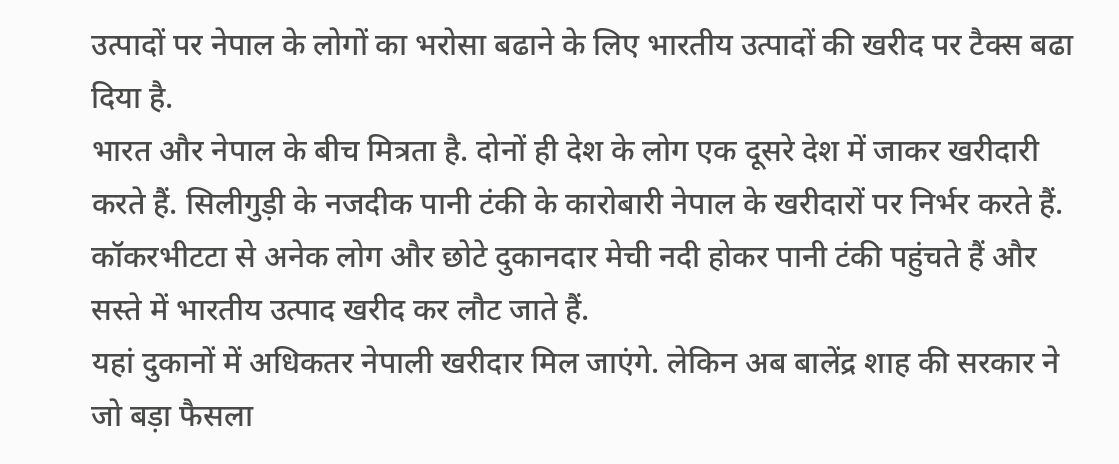उत्पादों पर नेपाल के लोगों का भरोसा बढाने के लिए भारतीय उत्पादों की खरीद पर टैक्स बढा दिया है.
भारत और नेपाल के बीच मित्रता है. दोनों ही देश के लोग एक दूसरे देश में जाकर खरीदारी करते हैं. सिलीगुड़ी के नजदीक पानी टंकी के कारोबारी नेपाल के खरीदारों पर निर्भर करते हैं. कॉकरभीटटा से अनेक लोग और छोटे दुकानदार मेची नदी होकर पानी टंकी पहुंचते हैं और सस्ते में भारतीय उत्पाद खरीद कर लौट जाते हैं.
यहां दुकानों में अधिकतर नेपाली खरीदार मिल जाएंगे. लेकिन अब बालेंद्र शाह की सरकार ने जो बड़ा फैसला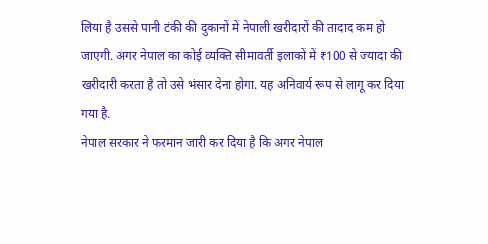लिया है उससे पानी टंकी की दुकानों में नेपाली खरीदारों की तादाद कम हो जाएगी. अगर नेपाल का कोई व्यक्ति सीमावर्ती इलाकों में ₹100 से ज्यादा की खरीदारी करता है तो उसे भंसार देना होगा. यह अनिवार्य रूप से लागू कर दिया गया है.
नेपाल सरकार ने फरमान जारी कर दिया है कि अगर नेपाल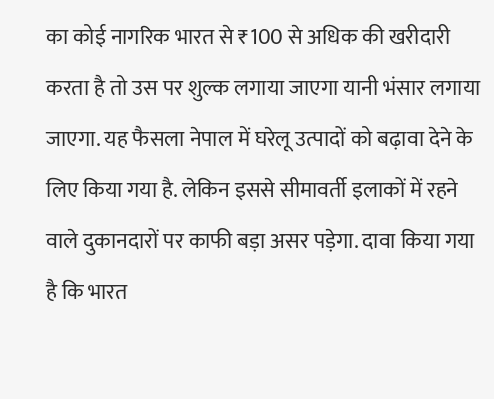का कोई नागरिक भारत से ₹100 से अधिक की खरीदारी करता है तो उस पर शुल्क लगाया जाएगा यानी भंसार लगाया जाएगा. यह फैसला नेपाल में घरेलू उत्पादों को बढ़ावा देने के लिए किया गया है. लेकिन इससे सीमावर्ती इलाकों में रहने वाले दुकानदारों पर काफी बड़ा असर पड़ेगा. दावा किया गया है कि भारत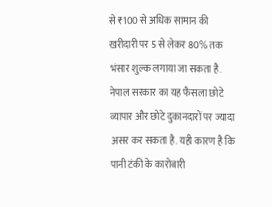से ₹100 से अधिक सामान की खरीदारी पर 5 से लेकर 80% तक भंसार शुल्क लगाया जा सकता है.
नेपाल सरकार का यह फैसला छोटे व्यापार और छोटे दुकानदारों पर ज्यादा असर कर सकता है. यही कारण है कि पानी टंकी के कारोबारी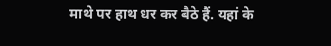माथे पर हाथ धर कर बैठे हैं. यहां के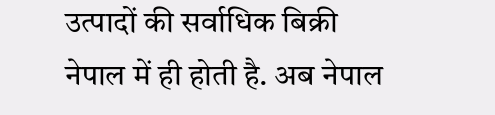उत्पादों की सर्वाधिक बिक्री नेपाल में ही होती है. अब नेपाल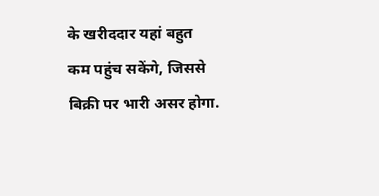के खरीददार यहां बहुत कम पहुंच सकेंगे, जिससे बिक्री पर भारी असर होगा.